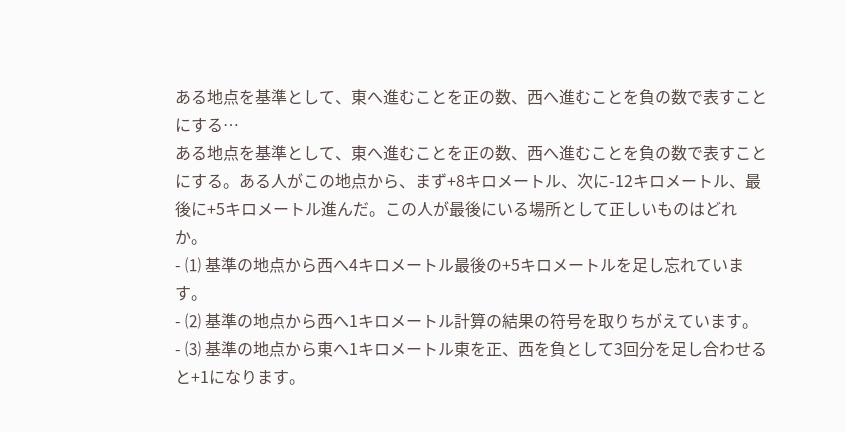ある地点を基準として、東へ進むことを正の数、西へ進むことを負の数で表すことにする…
ある地点を基準として、東へ進むことを正の数、西へ進むことを負の数で表すことにする。ある人がこの地点から、まず+8キロメートル、次に-12キロメートル、最後に+5キロメートル進んだ。この人が最後にいる場所として正しいものはどれか。
- ⑴ 基準の地点から西へ4キロメートル最後の+5キロメートルを足し忘れています。
- ⑵ 基準の地点から西へ1キロメートル計算の結果の符号を取りちがえています。
- ⑶ 基準の地点から東へ1キロメートル東を正、西を負として3回分を足し合わせると+1になります。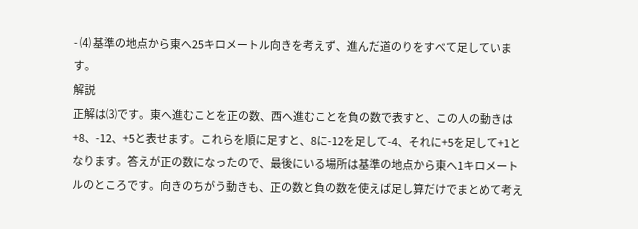- ⑷ 基準の地点から東へ25キロメートル向きを考えず、進んだ道のりをすべて足しています。
解説
正解は⑶です。東へ進むことを正の数、西へ進むことを負の数で表すと、この人の動きは+8、-12、+5と表せます。これらを順に足すと、8に-12を足して-4、それに+5を足して+1となります。答えが正の数になったので、最後にいる場所は基準の地点から東へ1キロメートルのところです。向きのちがう動きも、正の数と負の数を使えば足し算だけでまとめて考え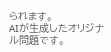られます。
AIが生成したオリジナル問題です。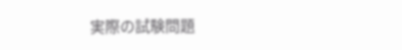実際の試験問題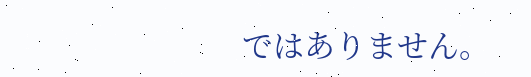ではありません。